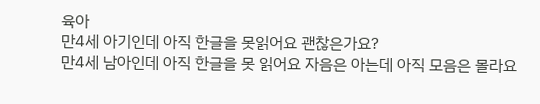육아
만4세 아기인데 아직 한글을 못읽어요 괜찮은가요?
만4세 남아인데 아직 한글을 못 읽어요 자음은 아는데 아직 모음은 몰라요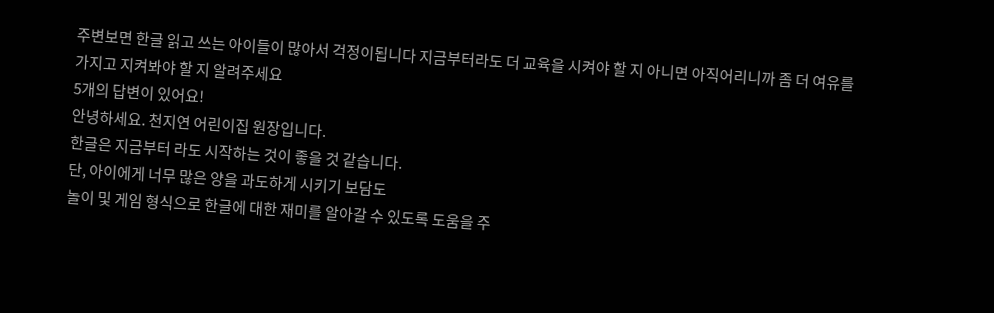주변보면 한글 읽고 쓰는 아이들이 많아서 걱정이됩니다 지금부터라도 더 교육을 시켜야 할 지 아니면 아직어리니까 좀 더 여유를 가지고 지켜봐야 할 지 알려주세요
5개의 답변이 있어요!
안녕하세요. 천지연 어린이집 원장입니다.
한글은 지금부터 라도 시작하는 것이 좋을 것 같습니다.
단, 아이에게 너무 많은 양을 과도하게 시키기 보담도
놀이 및 게임 형식으로 한글에 대한 재미를 알아갈 수 있도록 도움을 주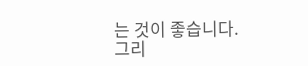는 것이 좋습니다.
그리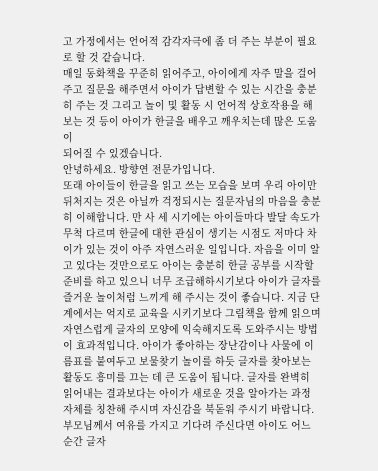고 가정에서는 언어적 감각자극에 좀 더 주는 부분이 필요로 할 것 같습니다.
매일 동화책을 꾸준히 읽어주고, 아이에게 자주 말을 걸어주고 질문을 해주면서 아이가 답변할 수 있는 시간을 충분히 주는 것 그리고 놀이 및 활동 시 언어적 상호작용을 해보는 것 등이 아이가 한글을 배우고 깨우치는데 많은 도움이
되어질 수 있겠습니다.
안녕하세요. 방향연 전문가입니다.
또래 아이들이 한글을 읽고 쓰는 모습을 보며 우리 아이만 뒤처지는 것은 아닐까 걱정되시는 질문자님의 마음을 충분히 이해합니다. 만 사 세 시기에는 아이들마다 발달 속도가 무척 다르며 한글에 대한 관심이 생기는 시점도 저마다 차이가 있는 것이 아주 자연스러운 일입니다. 자음을 이미 알고 있다는 것만으로도 아이는 충분히 한글 공부를 시작할 준비를 하고 있으니 너무 조급해하시기보다 아이가 글자를 즐거운 놀이처럼 느끼게 해 주시는 것이 좋습니다. 지금 단계에서는 억지로 교육을 시키기보다 그림책을 함께 읽으며 자연스럽게 글자의 모양에 익숙해지도록 도와주시는 방법이 효과적입니다. 아이가 좋아하는 장난감이나 사물에 이름표를 붙여두고 보물찾기 놀이를 하듯 글자를 찾아보는 활동도 흥미를 끄는 데 큰 도움이 됩니다. 글자를 완벽히 읽어내는 결과보다는 아이가 새로운 것을 알아가는 과정 자체를 칭찬해 주시며 자신감을 북돋워 주시기 바랍니다. 부모님께서 여유를 가지고 기다려 주신다면 아이도 어느 순간 글자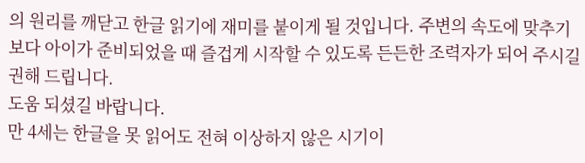의 원리를 깨닫고 한글 읽기에 재미를 붙이게 될 것입니다. 주변의 속도에 맞추기보다 아이가 준비되었을 때 즐겁게 시작할 수 있도록 든든한 조력자가 되어 주시길 권해 드립니다.
도움 되셨길 바랍니다.
만 4세는 한글을 못 읽어도 전혀 이상하지 않은 시기이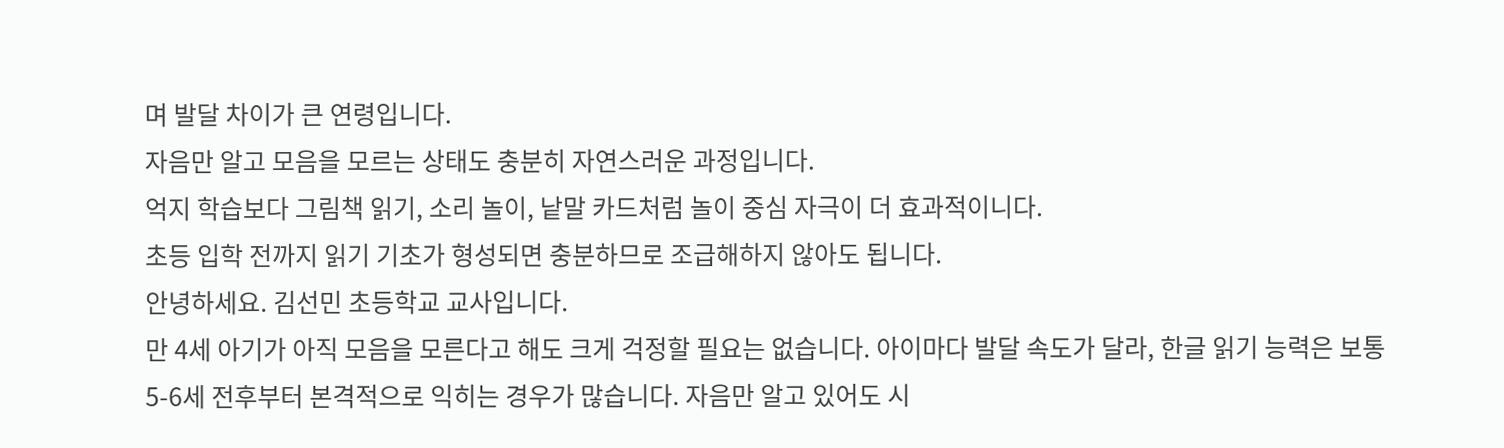며 발달 차이가 큰 연령입니다.
자음만 알고 모음을 모르는 상태도 충분히 자연스러운 과정입니다.
억지 학습보다 그림책 읽기, 소리 놀이, 낱말 카드처럼 놀이 중심 자극이 더 효과적이니다.
초등 입학 전까지 읽기 기초가 형성되면 충분하므로 조급해하지 않아도 됩니다.
안녕하세요. 김선민 초등학교 교사입니다.
만 4세 아기가 아직 모음을 모른다고 해도 크게 걱정할 필요는 없습니다. 아이마다 발달 속도가 달라, 한글 읽기 능력은 보통 5-6세 전후부터 본격적으로 익히는 경우가 많습니다. 자음만 알고 있어도 시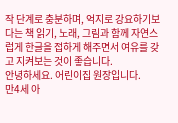작 단계로 충분하며, 억지로 강요하기보다는 책 읽기, 노래, 그림과 함께 자연스럽게 한글을 접하게 해주면서 여유를 갖고 지켜보는 것이 좋습니다.
안녕하세요. 어린이집 원장입니다.
만4세 아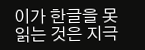이가 한글을 못 읽는 것은 지극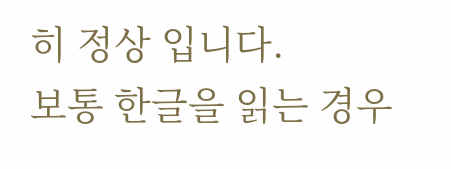히 정상 입니다.
보통 한글을 읽는 경우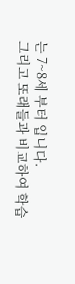는 7~8세 부터 입니다.
그리고 또래들과 비교하여 학습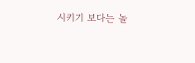시키기 보다는 놀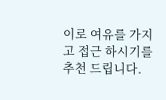이로 여유를 가지고 접근 하시기를 추천 드립니다.